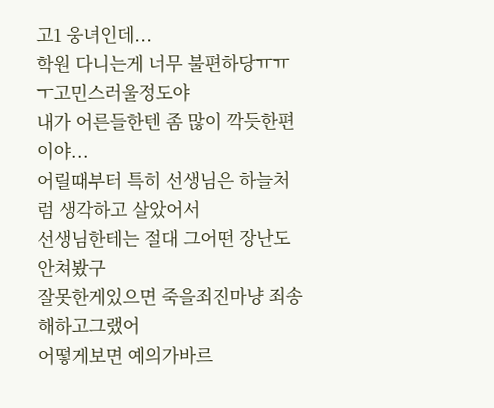고1 웅녀인데...
학원 다니는게 너무 불편하당ㅠㅠㅜ고민스러울정도야
내가 어른들한텐 좀 많이 깍듯한편이야...
어릴때부터 특히 선생님은 하늘처럼 생각하고 살았어서
선생님한테는 절대 그어떤 장난도 안쳐봤구
잘못한게있으면 죽을죄진마냥 죄송해하고그랬어
어떻게보면 예의가바르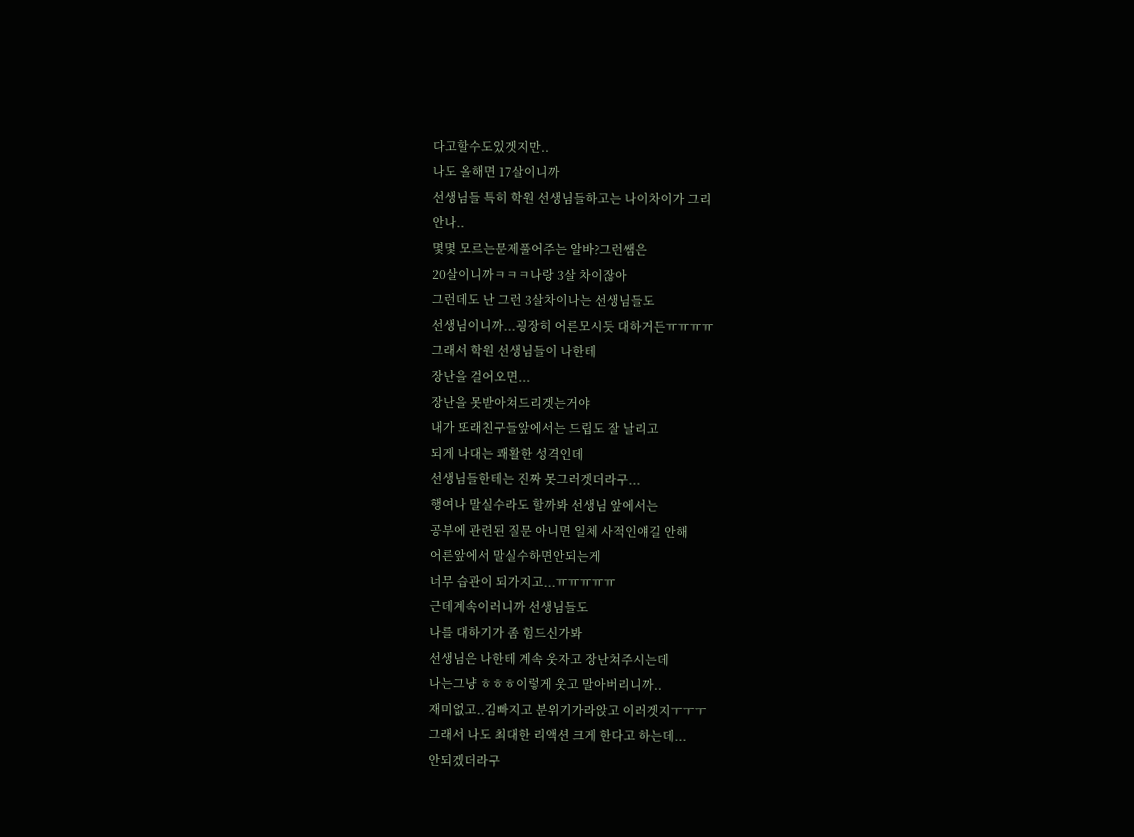다고할수도있겟지만..
나도 올해면 17살이니까
선생님들 특히 학원 선생님들하고는 나이차이가 그리
안나..
몇몇 모르는문제풀어주는 알바?그런쌤은
20살이니까ㅋㅋㅋ나랑 3살 차이잖아
그런데도 난 그런 3살차이나는 선생님들도
선생님이니까...굉장히 어른모시듯 대하거든ㅠㅠㅠㅠ
그래서 학원 선생님들이 나한테
장난을 걸어오면...
장난을 못받아쳐드리겟는거야
내가 또래친구들앞에서는 드립도 잘 날리고
되게 나대는 쾌활한 성격인데
선생님들한테는 진짜 못그러겟더라구...
행여나 말실수라도 할까봐 선생님 앞에서는
공부에 관련된 질문 아니면 일체 사적인얘길 안해
어른앞에서 말실수하면안되는게
너무 습관이 되가지고...ㅠㅠㅠㅠㅠ
근데계속이러니까 선생님들도
나를 대하기가 좀 힘드신가봐
선생님은 나한테 계속 웃자고 장난쳐주시는데
나는그냥 ㅎㅎㅎ이렇게 웃고 말아버리니까..
재미없고..김빠지고 분위기가라앉고 이러겟지ㅜㅜㅜ
그래서 나도 최대한 리액션 크게 한다고 하는데...
안되겠더라구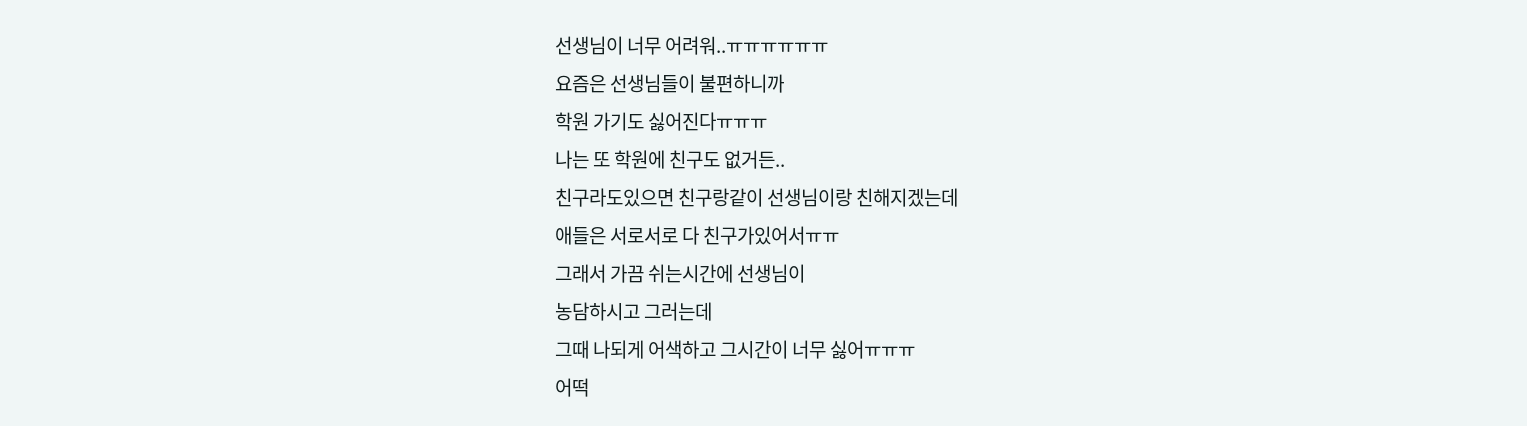선생님이 너무 어려워..ㅠㅠㅠㅠㅠㅠ
요즘은 선생님들이 불편하니까
학원 가기도 싫어진다ㅠㅠㅠ
나는 또 학원에 친구도 없거든..
친구라도있으면 친구랑같이 선생님이랑 친해지겠는데
애들은 서로서로 다 친구가있어서ㅠㅠ
그래서 가끔 쉬는시간에 선생님이
농담하시고 그러는데
그때 나되게 어색하고 그시간이 너무 싫어ㅠㅠㅠ
어떡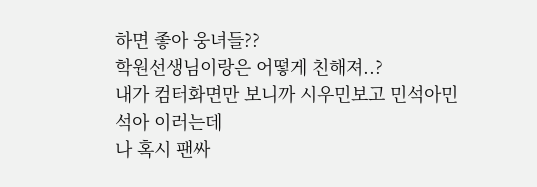하면 좋아 웅녀들??
학원선생님이랑은 어떻게 친해져..?
내가 컴터화면만 보니까 시우민보고 민석아민석아 이러는데
나 혹시 팬싸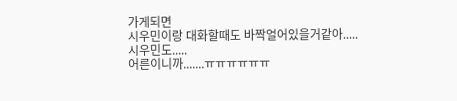가게되면
시우민이랑 대화할때도 바짝얼어있을거같아.....
시우민도.....
어른이니까.......ㅠㅠㅠㅠㅠㅠ